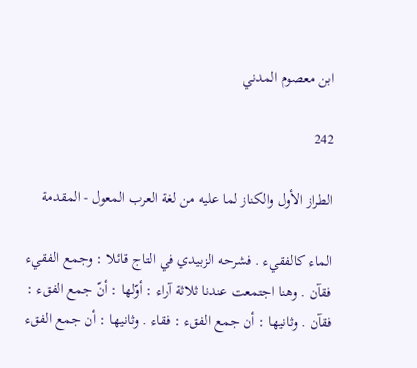ابن معصوم المدني

242

الطراز الأول والكناز لما عليه من لغة العرب المعول - المقدمة

الماء كالفقيء . فشرحه الزبيدي في التاج قائلا : وجمع الفقيء فقآن . وهنا اجتمعت عندنا ثلاثة آراء : أوّلها : أنّ جمع الفقء : فقآن . وثانيها : أن جمع الفقء : فقاء . وثانيها : أن جمع الفقء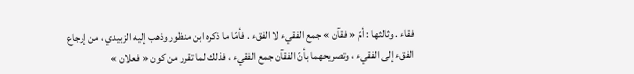فقاء . وثالثها : أمّ « فقآن » جمع الفقيء لا الفقء . فأمّا ما ذكره ابن منظور وذهب إليه الزبيدي ، من إرجاع الفقء إلى الفقيء ، وتصريحهما بأنّ الفقآن جمع الفقيء ، فذلك لما تقرر من كون « فعلان »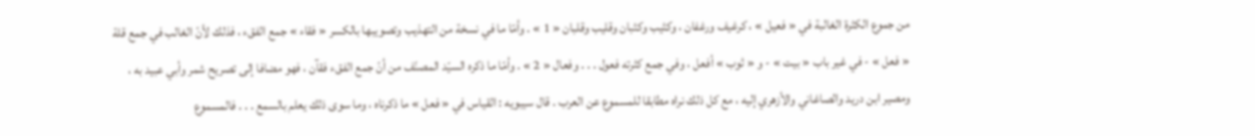من جموع الكثرة الغالبة في « فعيل » ، كرغيف ورغفان ، وكثيب وكثبان وقليب وقلبان « 1 » . وأمّا ما في نسخة من التهذيب وتصويبها بالكسر « فقاء » جمع الفقء ، فذلك لأنّ الغالب في جمع قلة « فعل » - في غير باب « بيت » - و « ثوب » أفعل ، وفي جمع كثرته فعول . . . وفعال « 2 » . وأمّا ما ذكره السيّد المصنّف من أنّ جمع الفقء فقآن ، فهو مضافا إلى تصريح شمر وأبي عبيد به ، ومصير ابن دريد والصاغاني والأزهري إليه ، مع كل ذلك نراه مطابقا للمسموع عن العرب . قال سيبويه : القياس في « فعل » ما ذكرناه ، وما سوى ذلك يعلم بالسمع . . . فالمسموع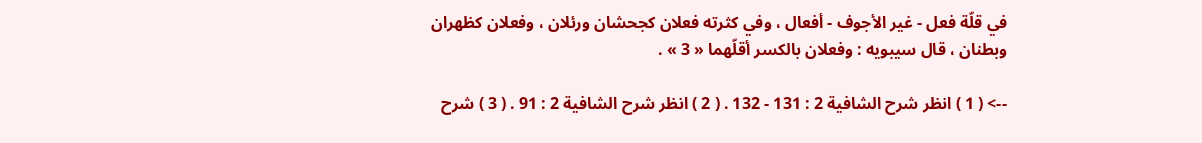في قلّة فعل - غير الأجوف - أفعال ، وفي كثرته فعلان كجحشان ورئلان ، وفعلان كظهران وبطنان ، قال سيبويه : وفعلان بالكسر أقلّهما « 3 » .

--> ( 1 ) انظر شرح الشافية 2 : 131 - 132 . ( 2 ) انظر شرح الشافية 2 : 91 . ( 3 ) شرح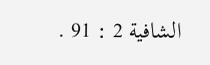الشافية 2 : 91 .